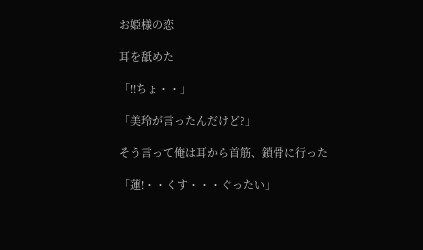お姫様の恋

耳を舐めた

「!!ちょ・・」

「美玲が言ったんだけど?」

そう言って俺は耳から首筋、鎖骨に行った

「蓮!・・くす・・・ぐったい」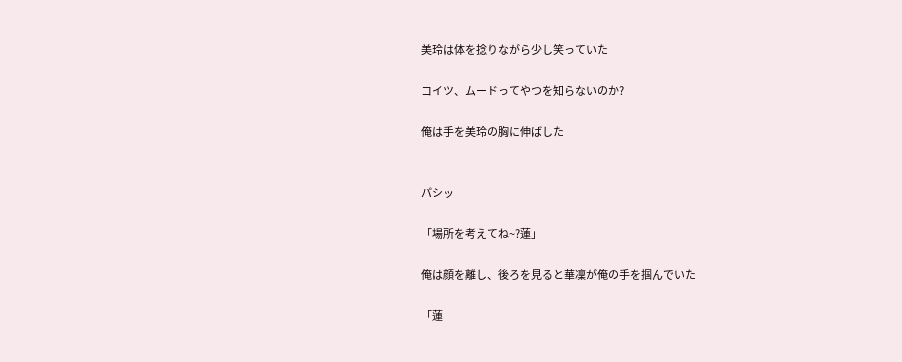美玲は体を捻りながら少し笑っていた

コイツ、ムードってやつを知らないのか?

俺は手を美玲の胸に伸ばした


パシッ

「場所を考えてね~?蓮」

俺は顔を離し、後ろを見ると華凜が俺の手を掴んでいた

「蓮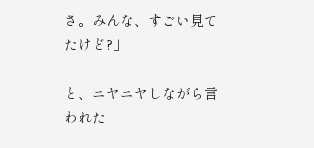さ。みんな、すごい見てたけど?」

と、ニヤニヤしながら言われた